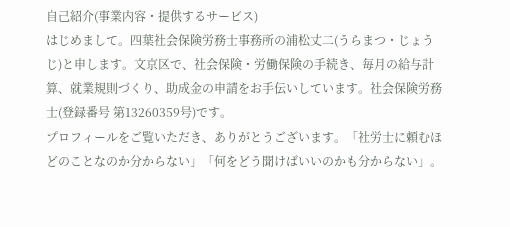自己紹介(事業内容・提供するサービス)
はじめまして。四葉社会保険労務士事務所の浦松丈二(うらまつ・じょうじ)と申します。文京区で、社会保険・労働保険の手続き、毎月の給与計算、就業規則づくり、助成金の申請をお手伝いしています。社会保険労務士(登録番号 第13260359号)です。
プロフィールをご覧いただき、ありがとうございます。「社労士に頼むほどのことなのか分からない」「何をどう聞けばいいのかも分からない」。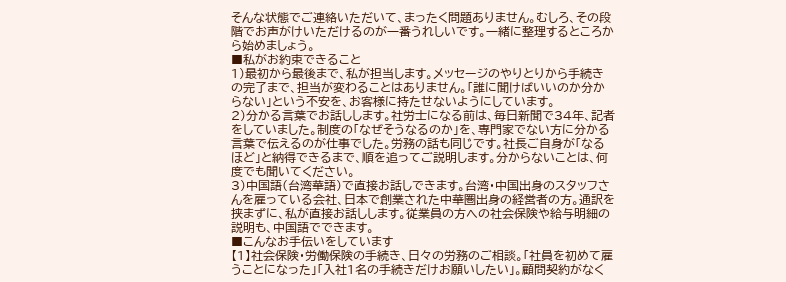そんな状態でご連絡いただいて、まったく問題ありません。むしろ、その段階でお声がけいただけるのが一番うれしいです。一緒に整理するところから始めましょう。
■私がお約束できること
1)最初から最後まで、私が担当します。メッセージのやりとりから手続きの完了まで、担当が変わることはありません。「誰に聞けばいいのか分からない」という不安を、お客様に持たせないようにしています。
2)分かる言葉でお話しします。社労士になる前は、毎日新聞で34年、記者をしていました。制度の「なぜそうなるのか」を、専門家でない方に分かる言葉で伝えるのが仕事でした。労務の話も同じです。社長ご自身が「なるほど」と納得できるまで、順を追ってご説明します。分からないことは、何度でも聞いてください。
3)中国語(台湾華語)で直接お話しできます。台湾・中国出身のスタッフさんを雇っている会社、日本で創業された中華圏出身の経営者の方。通訳を挟まずに、私が直接お話しします。従業員の方への社会保険や給与明細の説明も、中国語でできます。
■こんなお手伝いをしています
【1】社会保険・労働保険の手続き、日々の労務のご相談。「社員を初めて雇うことになった」「入社1名の手続きだけお願いしたい」。顧問契約がなく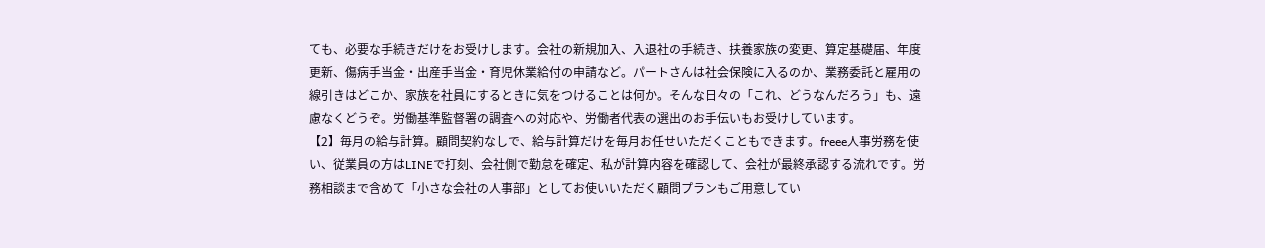ても、必要な手続きだけをお受けします。会社の新規加入、入退社の手続き、扶養家族の変更、算定基礎届、年度更新、傷病手当金・出産手当金・育児休業給付の申請など。パートさんは社会保険に入るのか、業務委託と雇用の線引きはどこか、家族を社員にするときに気をつけることは何か。そんな日々の「これ、どうなんだろう」も、遠慮なくどうぞ。労働基準監督署の調査への対応や、労働者代表の選出のお手伝いもお受けしています。
【2】毎月の給与計算。顧問契約なしで、給与計算だけを毎月お任せいただくこともできます。freee人事労務を使い、従業員の方はLINEで打刻、会社側で勤怠を確定、私が計算内容を確認して、会社が最終承認する流れです。労務相談まで含めて「小さな会社の人事部」としてお使いいただく顧問プランもご用意してい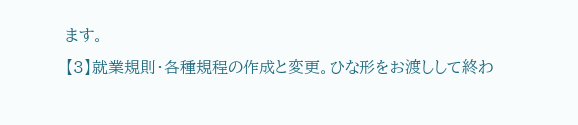ます。
【3】就業規則・各種規程の作成と変更。ひな形をお渡しして終わ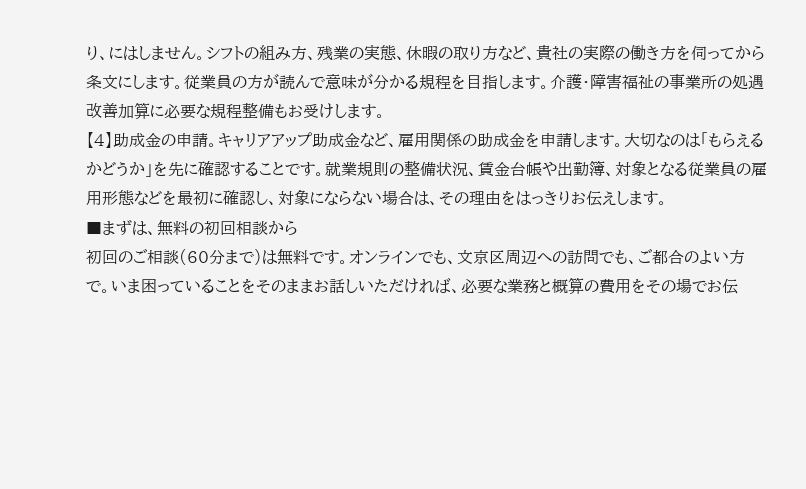り、にはしません。シフトの組み方、残業の実態、休暇の取り方など、貴社の実際の働き方を伺ってから条文にします。従業員の方が読んで意味が分かる規程を目指します。介護・障害福祉の事業所の処遇改善加算に必要な規程整備もお受けします。
【4】助成金の申請。キャリアアップ助成金など、雇用関係の助成金を申請します。大切なのは「もらえるかどうか」を先に確認することです。就業規則の整備状況、賃金台帳や出勤簿、対象となる従業員の雇用形態などを最初に確認し、対象にならない場合は、その理由をはっきりお伝えします。
■まずは、無料の初回相談から
初回のご相談(60分まで)は無料です。オンラインでも、文京区周辺への訪問でも、ご都合のよい方で。いま困っていることをそのままお話しいただければ、必要な業務と概算の費用をその場でお伝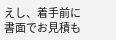えし、着手前に書面でお見積も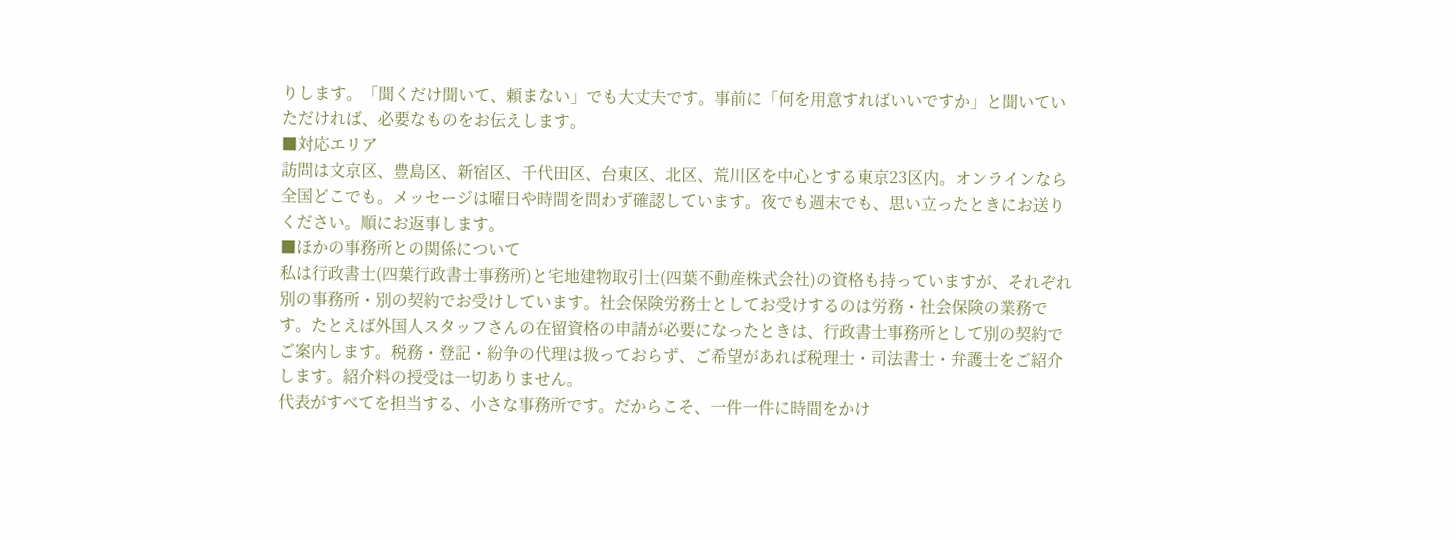りします。「聞くだけ聞いて、頼まない」でも大丈夫です。事前に「何を用意すればいいですか」と聞いていただければ、必要なものをお伝えします。
■対応エリア
訪問は文京区、豊島区、新宿区、千代田区、台東区、北区、荒川区を中心とする東京23区内。オンラインなら全国どこでも。メッセージは曜日や時間を問わず確認しています。夜でも週末でも、思い立ったときにお送りください。順にお返事します。
■ほかの事務所との関係について
私は行政書士(四葉行政書士事務所)と宅地建物取引士(四葉不動産株式会社)の資格も持っていますが、それぞれ別の事務所・別の契約でお受けしています。社会保険労務士としてお受けするのは労務・社会保険の業務です。たとえば外国人スタッフさんの在留資格の申請が必要になったときは、行政書士事務所として別の契約でご案内します。税務・登記・紛争の代理は扱っておらず、ご希望があれば税理士・司法書士・弁護士をご紹介します。紹介料の授受は一切ありません。
代表がすべてを担当する、小さな事務所です。だからこそ、一件一件に時間をかけ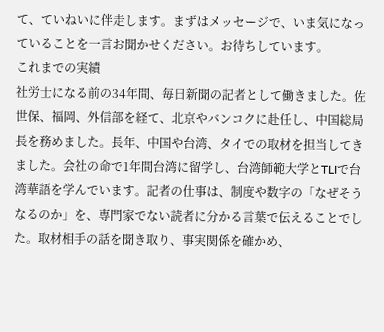て、ていねいに伴走します。まずはメッセージで、いま気になっていることを一言お聞かせください。お待ちしています。
これまでの実績
社労士になる前の34年間、毎日新聞の記者として働きました。佐世保、福岡、外信部を経て、北京やバンコクに赴任し、中国総局長を務めました。長年、中国や台湾、タイでの取材を担当してきました。会社の命で1年間台湾に留学し、台湾師範大学とTLIで台湾華語を学んでいます。記者の仕事は、制度や数字の「なぜそうなるのか」を、専門家でない読者に分かる言葉で伝えることでした。取材相手の話を聞き取り、事実関係を確かめ、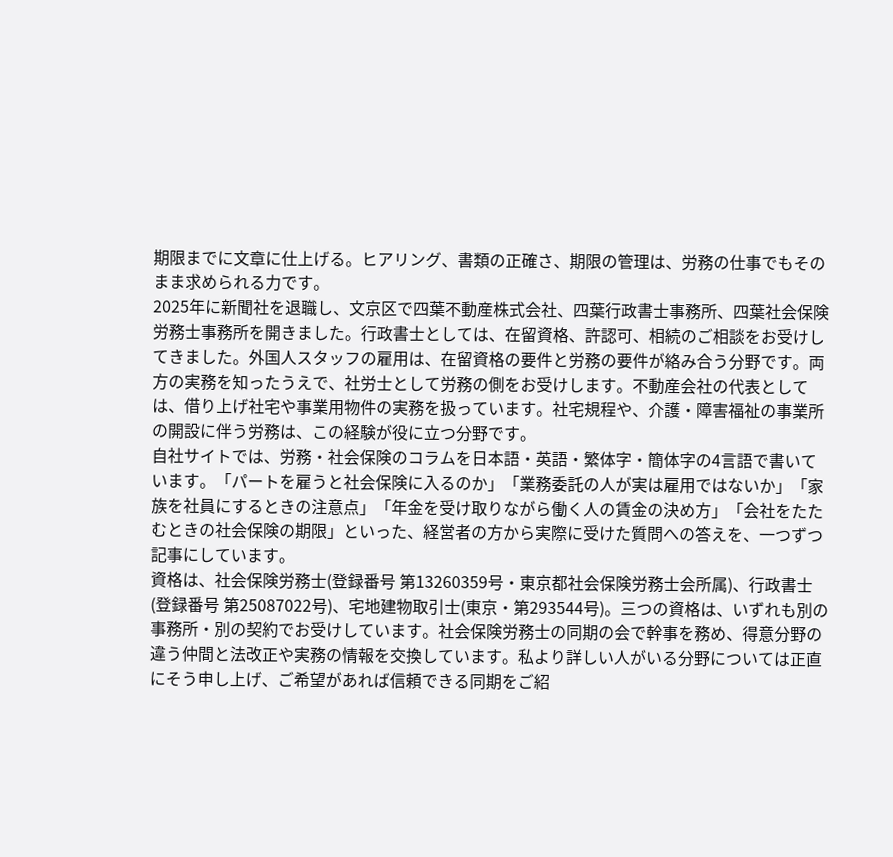期限までに文章に仕上げる。ヒアリング、書類の正確さ、期限の管理は、労務の仕事でもそのまま求められる力です。
2025年に新聞社を退職し、文京区で四葉不動産株式会社、四葉行政書士事務所、四葉社会保険労務士事務所を開きました。行政書士としては、在留資格、許認可、相続のご相談をお受けしてきました。外国人スタッフの雇用は、在留資格の要件と労務の要件が絡み合う分野です。両方の実務を知ったうえで、社労士として労務の側をお受けします。不動産会社の代表としては、借り上げ社宅や事業用物件の実務を扱っています。社宅規程や、介護・障害福祉の事業所の開設に伴う労務は、この経験が役に立つ分野です。
自社サイトでは、労務・社会保険のコラムを日本語・英語・繁体字・簡体字の4言語で書いています。「パートを雇うと社会保険に入るのか」「業務委託の人が実は雇用ではないか」「家族を社員にするときの注意点」「年金を受け取りながら働く人の賃金の決め方」「会社をたたむときの社会保険の期限」といった、経営者の方から実際に受けた質問への答えを、一つずつ記事にしています。
資格は、社会保険労務士(登録番号 第13260359号・東京都社会保険労務士会所属)、行政書士(登録番号 第25087022号)、宅地建物取引士(東京・第293544号)。三つの資格は、いずれも別の事務所・別の契約でお受けしています。社会保険労務士の同期の会で幹事を務め、得意分野の違う仲間と法改正や実務の情報を交換しています。私より詳しい人がいる分野については正直にそう申し上げ、ご希望があれば信頼できる同期をご紹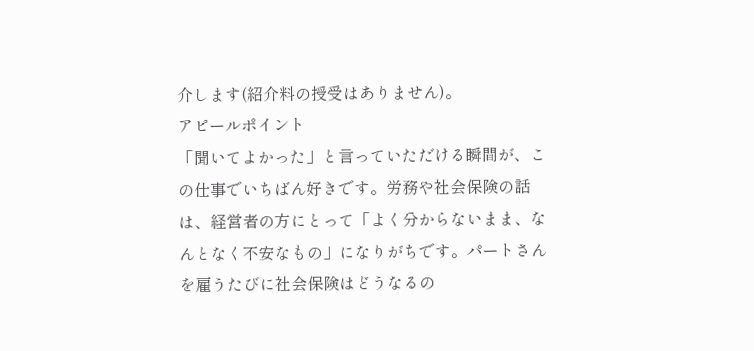介します(紹介料の授受はありません)。
アピールポイント
「聞いてよかった」と言っていただける瞬間が、この仕事でいちばん好きです。労務や社会保険の話は、経営者の方にとって「よく分からないまま、なんとなく不安なもの」になりがちです。パートさんを雇うたびに社会保険はどうなるの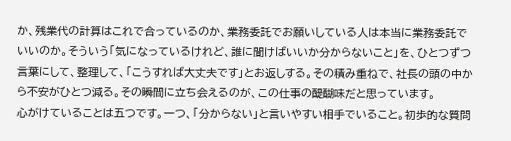か、残業代の計算はこれで合っているのか、業務委託でお願いしている人は本当に業務委託でいいのか。そういう「気になっているけれど、誰に聞けばいいか分からないこと」を、ひとつずつ言葉にして、整理して、「こうすれば大丈夫です」とお返しする。その積み重ねで、社長の頭の中から不安がひとつ減る。その瞬間に立ち会えるのが、この仕事の醍醐味だと思っています。
心がけていることは五つです。一つ、「分からない」と言いやすい相手でいること。初歩的な質問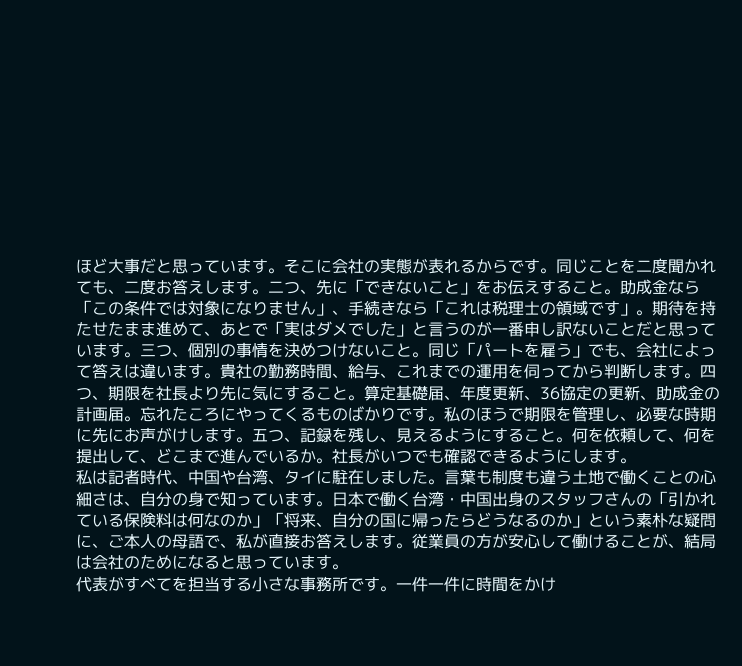ほど大事だと思っています。そこに会社の実態が表れるからです。同じことを二度聞かれても、二度お答えします。二つ、先に「できないこと」をお伝えすること。助成金なら「この条件では対象になりません」、手続きなら「これは税理士の領域です」。期待を持たせたまま進めて、あとで「実はダメでした」と言うのが一番申し訳ないことだと思っています。三つ、個別の事情を決めつけないこと。同じ「パートを雇う」でも、会社によって答えは違います。貴社の勤務時間、給与、これまでの運用を伺ってから判断します。四つ、期限を社長より先に気にすること。算定基礎届、年度更新、36協定の更新、助成金の計画届。忘れたころにやってくるものばかりです。私のほうで期限を管理し、必要な時期に先にお声がけします。五つ、記録を残し、見えるようにすること。何を依頼して、何を提出して、どこまで進んでいるか。社長がいつでも確認できるようにします。
私は記者時代、中国や台湾、タイに駐在しました。言葉も制度も違う土地で働くことの心細さは、自分の身で知っています。日本で働く台湾・中国出身のスタッフさんの「引かれている保険料は何なのか」「将来、自分の国に帰ったらどうなるのか」という素朴な疑問に、ご本人の母語で、私が直接お答えします。従業員の方が安心して働けることが、結局は会社のためになると思っています。
代表がすべてを担当する小さな事務所です。一件一件に時間をかけ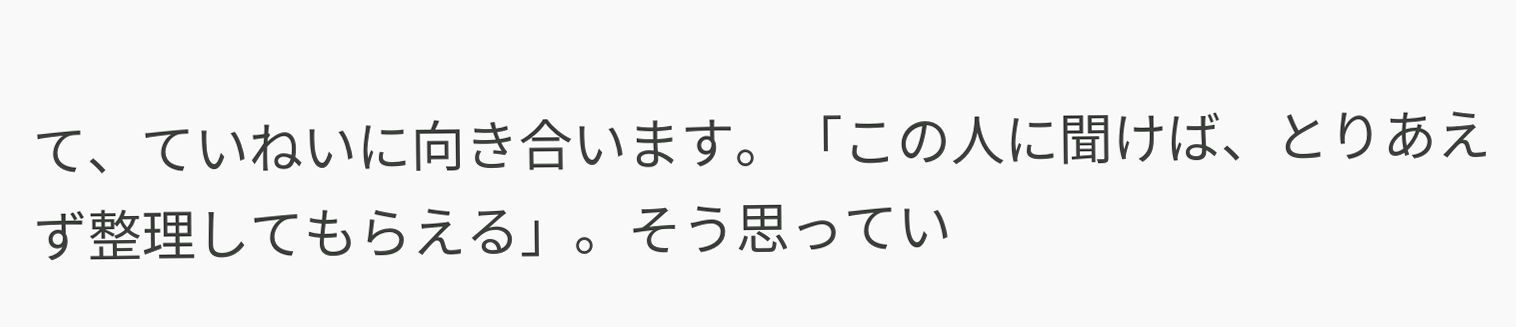て、ていねいに向き合います。「この人に聞けば、とりあえず整理してもらえる」。そう思ってい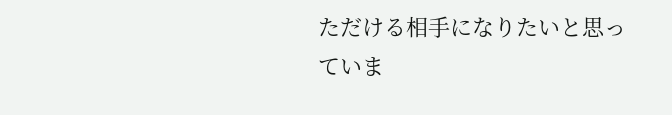ただける相手になりたいと思っていま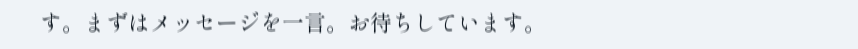す。まずはメッセージを一言。お待ちしています。